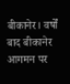बीकानेर। वर्षों बाद बीकानेर आगमन पर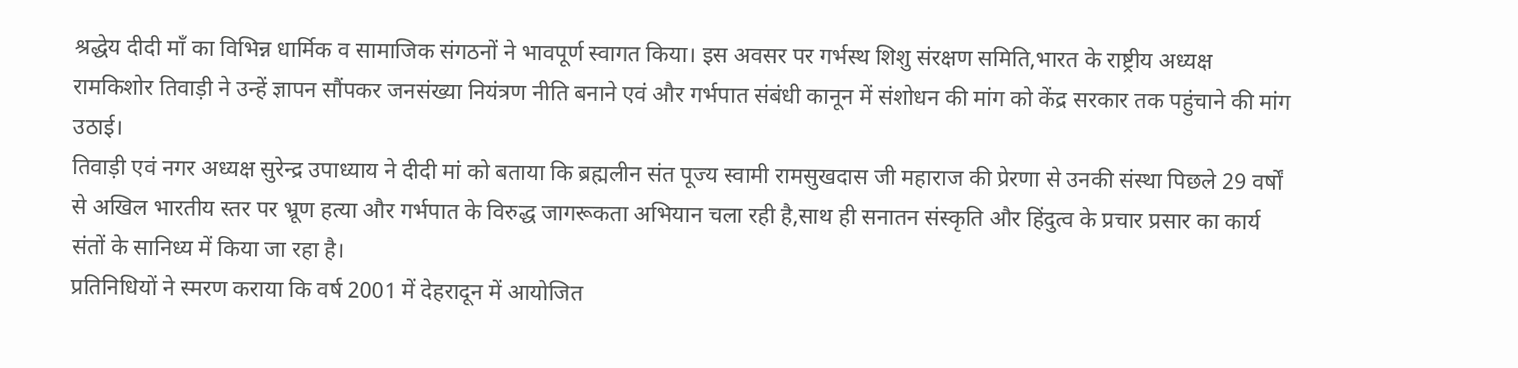श्रद्धेय दीदी माँ का विभिन्न धार्मिक व सामाजिक संगठनों ने भावपूर्ण स्वागत किया। इस अवसर पर गर्भस्थ शिशु संरक्षण समिति,भारत के राष्ट्रीय अध्यक्ष रामकिशोर तिवाड़ी ने उन्हें ज्ञापन सौंपकर जनसंख्या नियंत्रण नीति बनाने एवं और गर्भपात संबंधी कानून में संशोधन की मांग को केंद्र सरकार तक पहुंचाने की मांग उठाई।
तिवाड़ी एवं नगर अध्यक्ष सुरेन्द्र उपाध्याय ने दीदी मां को बताया कि ब्रह्मलीन संत पूज्य स्वामी रामसुखदास जी महाराज की प्रेरणा से उनकी संस्था पिछले 29 वर्षों से अखिल भारतीय स्तर पर भ्रूण हत्या और गर्भपात के विरुद्ध जागरूकता अभियान चला रही है,साथ ही सनातन संस्कृति और हिंदुत्व के प्रचार प्रसार का कार्य संतों के सानिध्य में किया जा रहा है।
प्रतिनिधियों ने स्मरण कराया कि वर्ष 2001 में देहरादून में आयोजित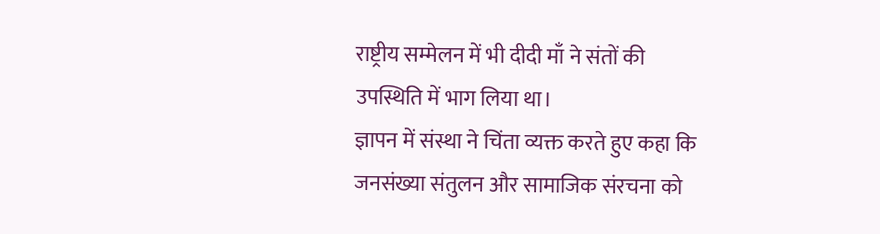राष्ट्रीय सम्मेलन में भी दीदी माँ ने संतों की उपस्थिति में भाग लिया था।
ज्ञापन में संस्था ने चिंता व्यक्त करते हुए कहा कि जनसंख्या संतुलन और सामाजिक संरचना को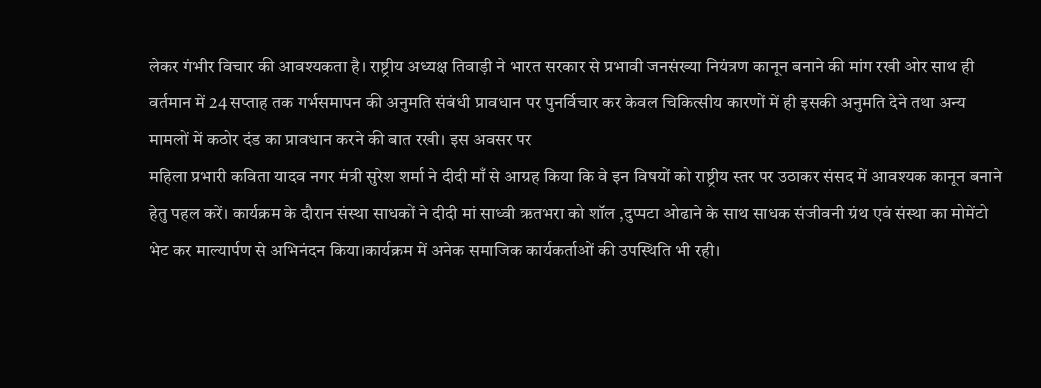लेकर गंभीर विचार की आवश्यकता है। राष्ट्रीय अध्यक्ष तिवाड़ी ने भारत सरकार से प्रभावी जनसंख्या नियंत्रण कानून बनाने की मांग रखी ओर साथ ही वर्तमान में 24 सप्ताह तक गर्भसमापन की अनुमति संबंधी प्रावधान पर पुनर्विचार कर केवल चिकित्सीय कारणों में ही इसकी अनुमति देने तथा अन्य मामलों में कठोर दंड का प्रावधान करने की बात रखी। इस अवसर पर
महिला प्रभारी कविता यादव नगर मंत्री सुरेश शर्मा ने दीदी माँ से आग्रह किया कि वे इन विषयों को राष्ट्रीय स्तर पर उठाकर संसद में आवश्यक कानून बनाने हेतु पहल करें। कार्यक्रम के दौरान संस्था साधकों ने दीदी मां साध्वी ऋतभरा को शॉल ,दुप्पटा ओढाने के साथ साधक संजीवनी ग्रंथ एवं संस्था का मोमेंटो भेट कर माल्यार्पण से अभिनंदन किया।कार्यक्रम में अनेक समाजिक कार्यकर्ताओं की उपस्थिति भी रही।